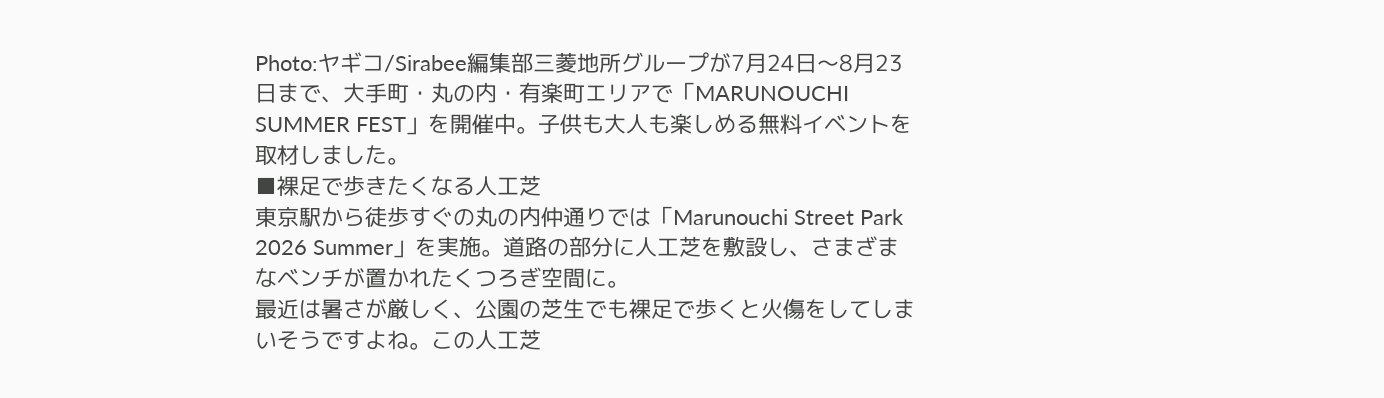Photo:ヤギコ/Sirabee編集部三菱地所グループが7月24日〜8月23日まで、大手町・丸の内・有楽町エリアで「MARUNOUCHI SUMMER FEST」を開催中。子供も大人も楽しめる無料イベントを取材しました。
■裸足で歩きたくなる人工芝
東京駅から徒歩すぐの丸の内仲通りでは「Marunouchi Street Park 2026 Summer」を実施。道路の部分に人工芝を敷設し、さまざまなベンチが置かれたくつろぎ空間に。
最近は暑さが厳しく、公園の芝生でも裸足で歩くと火傷をしてしまいそうですよね。この人工芝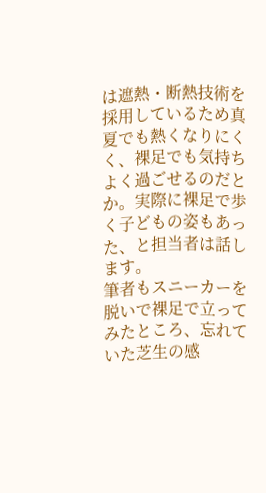は遮熱・断熱技術を採用しているため真夏でも熱くなりにくく、裸足でも気持ちよく過ごせるのだとか。実際に裸足で歩く子どもの姿もあった、と担当者は話します。
筆者もスニーカーを脱いで裸足で立ってみたところ、忘れていた芝生の感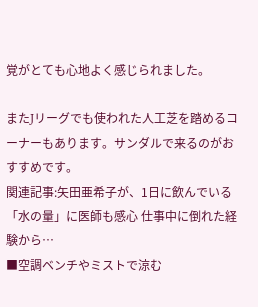覚がとても心地よく感じられました。

またJリーグでも使われた人工芝を踏めるコーナーもあります。サンダルで来るのがおすすめです。
関連記事:矢田亜希子が、1日に飲んでいる「水の量」に医師も感心 仕事中に倒れた経験から…
■空調ベンチやミストで涼む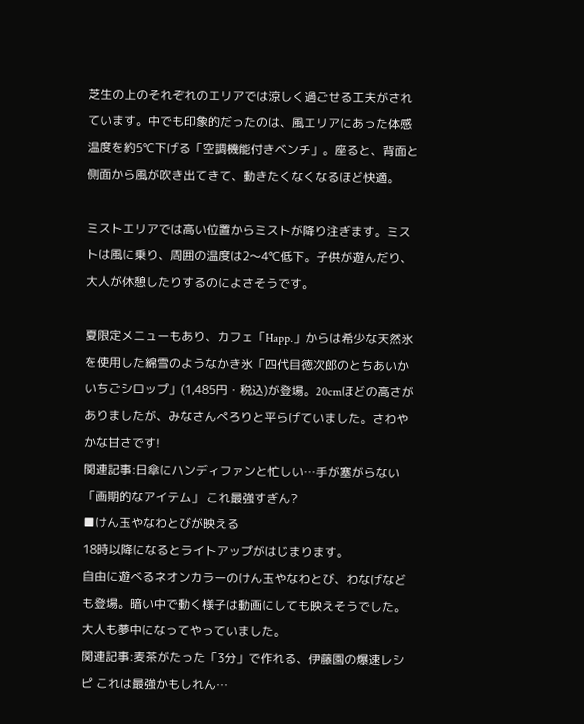芝生の上のそれぞれのエリアでは涼しく過ごせる工夫がされています。中でも印象的だったのは、風エリアにあった体感温度を約5℃下げる「空調機能付きベンチ」。座ると、背面と側面から風が吹き出てきて、動きたくなくなるほど快適。

ミストエリアでは高い位置からミストが降り注ぎます。ミストは風に乗り、周囲の温度は2〜4℃低下。子供が遊んだり、大人が休憩したりするのによさそうです。

夏限定メニューもあり、カフェ「Happ.」からは希少な天然氷を使用した綿雪のようなかき氷「四代目徳次郎のとちあいかいちごシロップ」(1,485円・税込)が登場。20cmほどの高さがありましたが、みなさんぺろりと平らげていました。さわやかな甘さです!
関連記事:日傘にハンディファンと忙しい…手が塞がらない「画期的なアイテム」 これ最強すぎん?
■けん玉やなわとびが映える
18時以降になるとライトアップがはじまります。
自由に遊べるネオンカラーのけん玉やなわとび、わなげなども登場。暗い中で動く様子は動画にしても映えそうでした。大人も夢中になってやっていました。
関連記事:麦茶がたった「3分」で作れる、伊藤園の爆速レシピ これは最強かもしれん…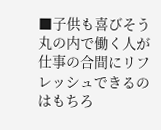■子供も喜びそう
丸の内で働く人が仕事の合間にリフレッシュできるのはもちろ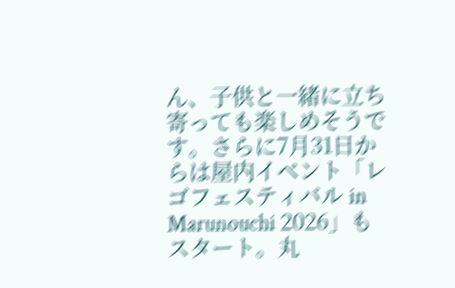ん、子供と一緒に立ち寄っても楽しめそうです。さらに7月31日からは屋内イベント「レゴフェスティバル in Marunouchi 2026」もスタート。丸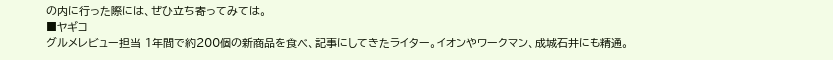の内に行った際には、ぜひ立ち寄ってみては。
■ヤギコ
グルメレビュー担当 1年間で約200個の新商品を食べ、記事にしてきたライター。イオンやワークマン、成城石井にも精通。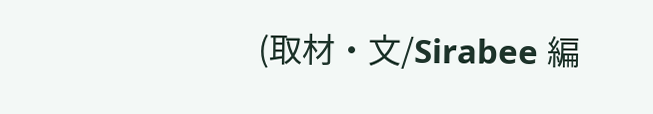(取材・文/Sirabee 編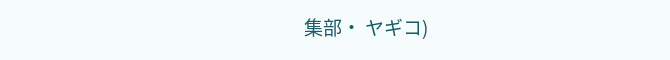集部・ ヤギコ)